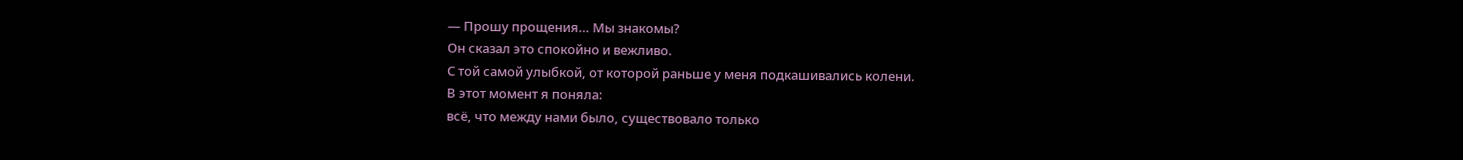— Прошу прощения… Мы знакомы?
Он сказал это спокойно и вежливо.
С той самой улыбкой, от которой раньше у меня подкашивались колени.
В этот момент я поняла:
всё, что между нами было, существовало только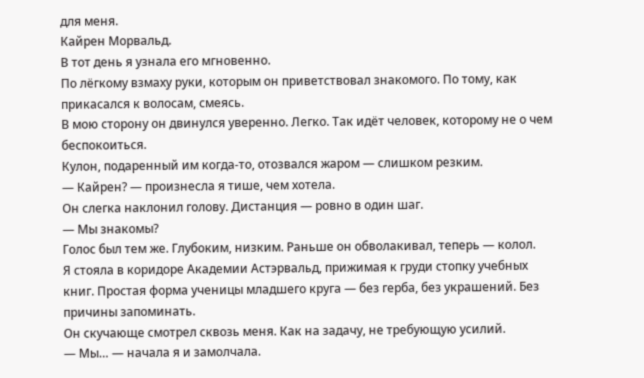для меня.
Кайрен Морвальд.
В тот день я узнала его мгновенно.
По лёгкому взмаху руки, которым он приветствовал знакомого. По тому, как прикасался к волосам, смеясь.
В мою сторону он двинулся уверенно. Легко. Так идёт человек, которому не о чем беспокоиться.
Кулон, подаренный им когда-то, отозвался жаром — слишком резким.
— Кайрен? — произнесла я тише, чем хотела.
Он слегка наклонил голову. Дистанция — ровно в один шаг.
— Мы знакомы?
Голос был тем же. Глубоким, низким. Раньше он обволакивал, теперь — колол.
Я стояла в коридоре Академии Астэрвальд, прижимая к груди стопку учебных книг. Простая форма ученицы младшего круга — без герба, без украшений. Без причины запоминать.
Он скучающе смотрел сквозь меня. Как на задачу, не требующую усилий.
— Мы… — начала я и замолчала.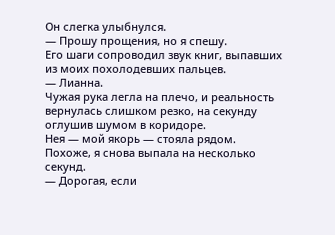Он слегка улыбнулся.
— Прошу прощения, но я спешу.
Его шаги сопроводил звук книг, выпавших из моих похолодевших пальцев.
— Лианна.
Чужая рука легла на плечо, и реальность вернулась слишком резко, на секунду оглушив шумом в коридоре.
Нея — мой якорь — стояла рядом.
Похоже, я снова выпала на несколько секунд.
— Дорогая, если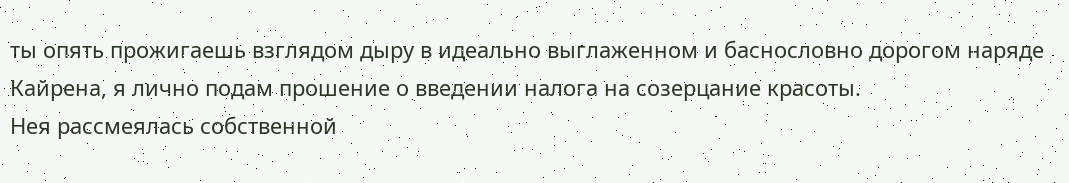ты опять прожигаешь взглядом дыру в идеально выглаженном и баснословно дорогом наряде Кайрена, я лично подам прошение о введении налога на созерцание красоты.
Нея рассмеялась собственной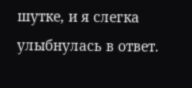шутке, и я слегка улыбнулась в ответ.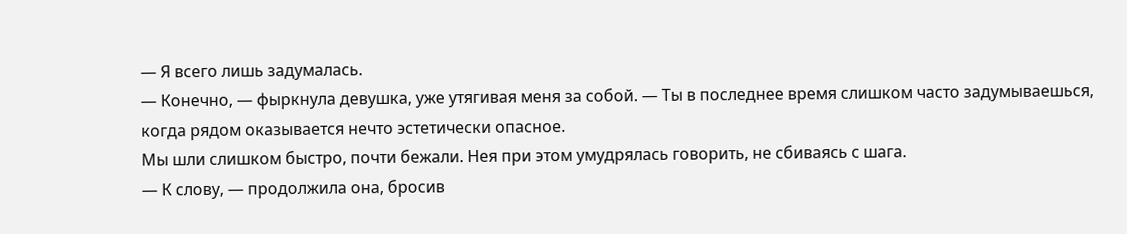— Я всего лишь задумалась.
— Конечно, — фыркнула девушка, уже утягивая меня за собой. — Ты в последнее время слишком часто задумываешься, когда рядом оказывается нечто эстетически опасное.
Мы шли слишком быстро, почти бежали. Нея при этом умудрялась говорить, не сбиваясь с шага.
— К слову, — продолжила она, бросив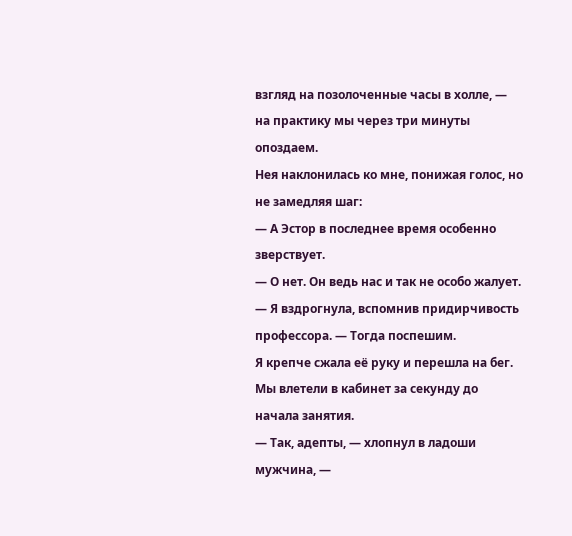взгляд на позолоченные часы в холле, — на практику мы через три минуты опоздаем.
Нея наклонилась ко мне, понижая голос, но не замедляя шаг:
— А Эстор в последнее время особенно зверствует.
— О нет. Он ведь нас и так не особо жалует. — Я вздрогнула, вспомнив придирчивость профессора. — Тогда поспешим.
Я крепче сжала её руку и перешла на бег.
Мы влетели в кабинет за секунду до начала занятия.
— Так, адепты, — хлопнул в ладоши мужчина, —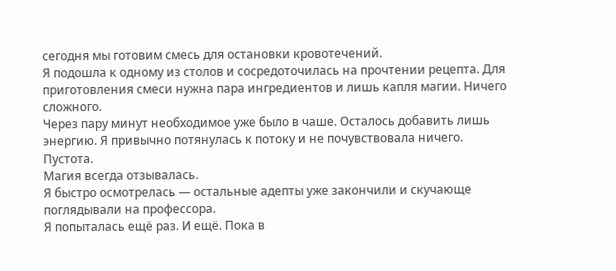сегодня мы готовим смесь для остановки кровотечений.
Я подошла к одному из столов и сосредоточилась на прочтении рецепта. Для приготовления смеси нужна пара ингредиентов и лишь капля магии. Ничего сложного.
Через пару минут необходимое уже было в чаше. Осталось добавить лишь энергию. Я привычно потянулась к потоку и не почувствовала ничего.
Пустота.
Магия всегда отзывалась.
Я быстро осмотрелась — остальные адепты уже закончили и скучающе поглядывали на профессора.
Я попыталась ещё раз. И ещё. Пока в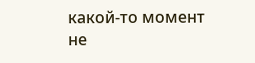какой-то момент не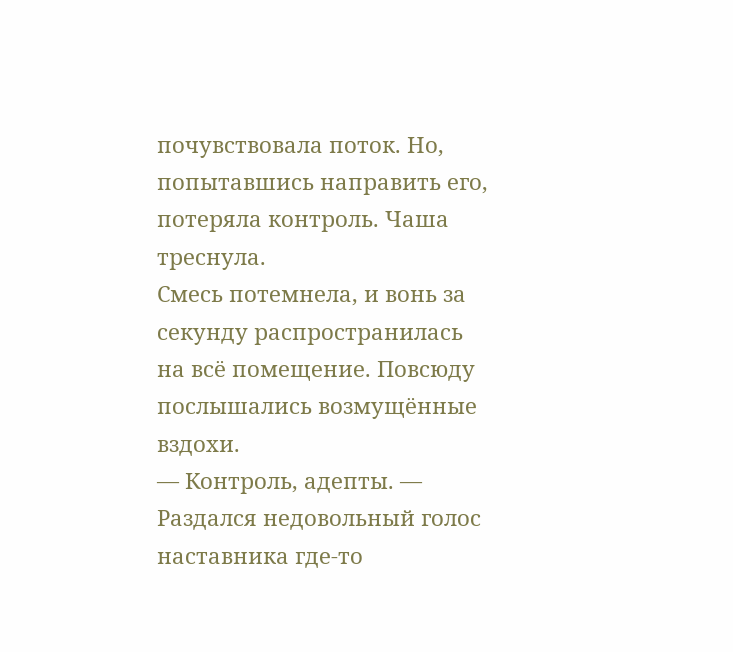почувствовала поток. Но, попытавшись направить его, потеряла контроль. Чаша треснула.
Смесь потемнела, и вонь за секунду распространилась на всё помещение. Повсюду послышались возмущённые вздохи.
— Контроль, адепты. — Раздался недовольный голос наставника где-то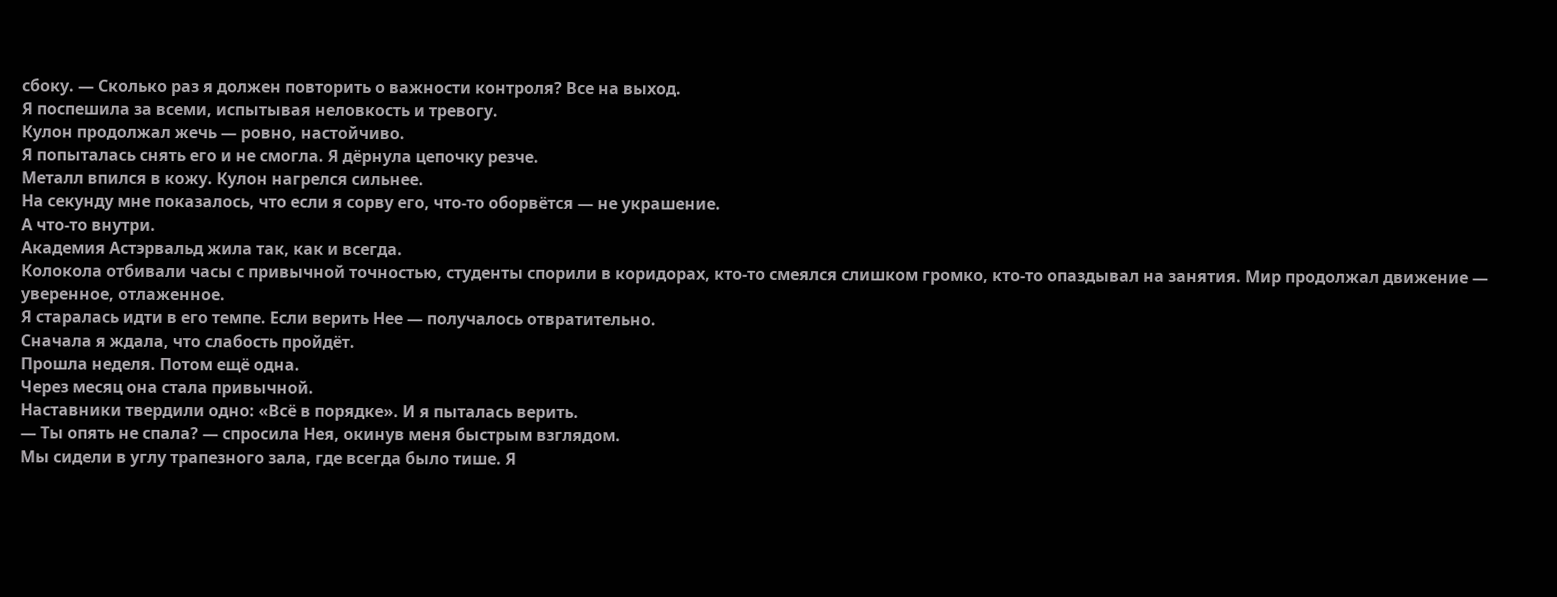сбоку. — Сколько раз я должен повторить о важности контроля? Все на выход.
Я поспешила за всеми, испытывая неловкость и тревогу.
Кулон продолжал жечь — ровно, настойчиво.
Я попыталась снять его и не смогла. Я дёрнула цепочку резче.
Металл впился в кожу. Кулон нагрелся сильнее.
На секунду мне показалось, что если я сорву его, что-то оборвётся — не украшение.
А что-то внутри.
Академия Астэрвальд жила так, как и всегда.
Колокола отбивали часы с привычной точностью, студенты спорили в коридорах, кто-то смеялся слишком громко, кто-то опаздывал на занятия. Мир продолжал движение — уверенное, отлаженное.
Я старалась идти в его темпе. Если верить Нее — получалось отвратительно.
Сначала я ждала, что слабость пройдёт.
Прошла неделя. Потом ещё одна.
Через месяц она стала привычной.
Наставники твердили одно: «Всё в порядке». И я пыталась верить.
— Ты опять не спала? — спросила Нея, окинув меня быстрым взглядом.
Мы сидели в углу трапезного зала, где всегда было тише. Я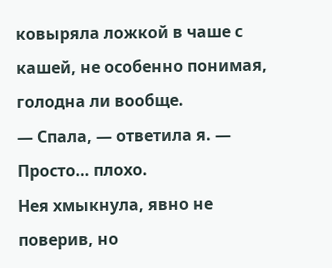ковыряла ложкой в чаше с кашей, не особенно понимая, голодна ли вообще.
— Спала, — ответила я. — Просто… плохо.
Нея хмыкнула, явно не поверив, но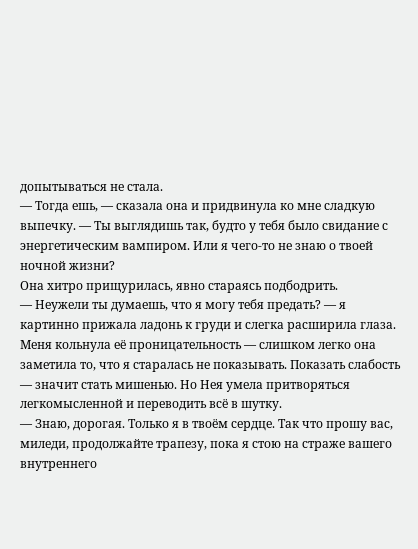допытываться не стала.
— Тогда ешь, — сказала она и придвинула ко мне сладкую выпечку. — Ты выглядишь так, будто у тебя было свидание с энергетическим вампиром. Или я чего-то не знаю о твоей ночной жизни?
Она хитро прищурилась, явно стараясь подбодрить.
— Неужели ты думаешь, что я могу тебя предать? — я картинно прижала ладонь к груди и слегка расширила глаза.
Меня кольнула её проницательность — слишком легко она заметила то, что я старалась не показывать. Показать слабость — значит стать мишенью. Но Нея умела притворяться легкомысленной и переводить всё в шутку.
— Знаю, дорогая. Только я в твоём сердце. Так что прошу вас, миледи, продолжайте трапезу, пока я стою на страже вашего внутреннего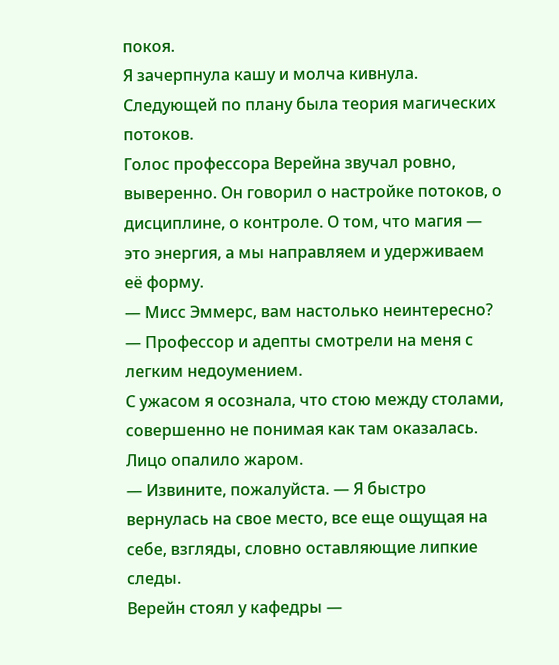покоя.
Я зачерпнула кашу и молча кивнула.
Следующей по плану была теория магических потоков.
Голос профессора Верейна звучал ровно, выверенно. Он говорил о настройке потоков, о дисциплине, о контроле. О том, что магия — это энергия, а мы направляем и удерживаем её форму.
— Мисс Эммерс, вам настолько неинтересно? — Профессор и адепты смотрели на меня с легким недоумением.
С ужасом я осознала, что стою между столами, совершенно не понимая как там оказалась. Лицо опалило жаром.
— Извините, пожалуйста. — Я быстро вернулась на свое место, все еще ощущая на себе, взгляды, словно оставляющие липкие следы.
Верейн стоял у кафедры —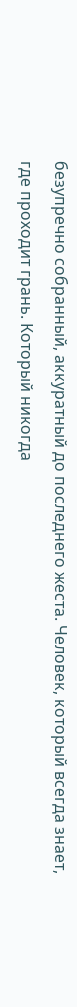безупречно собранный, аккуратный до последнего жеста. Человек, который всегда знает, где проходит грань. Который никогда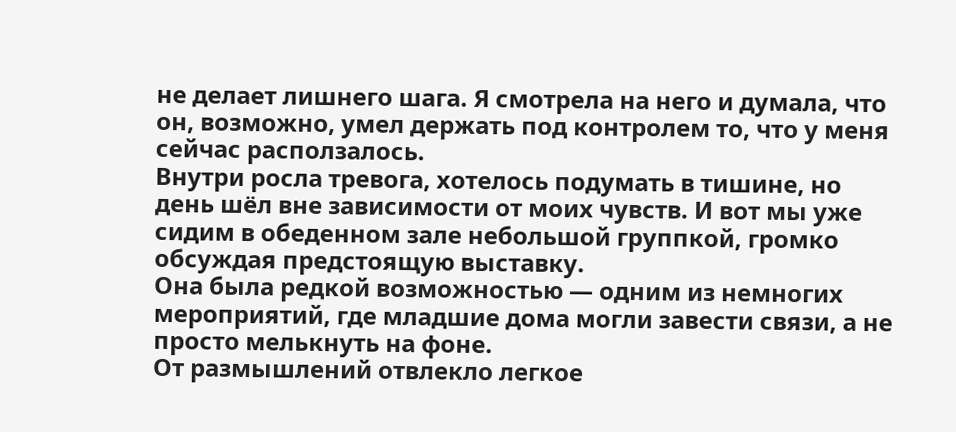не делает лишнего шага. Я смотрела на него и думала, что он, возможно, умел держать под контролем то, что у меня сейчас расползалось.
Внутри росла тревога, хотелось подумать в тишине, но день шёл вне зависимости от моих чувств. И вот мы уже сидим в обеденном зале небольшой группкой, громко обсуждая предстоящую выставку.
Она была редкой возможностью — одним из немногих мероприятий, где младшие дома могли завести связи, а не просто мелькнуть на фоне.
От размышлений отвлекло легкое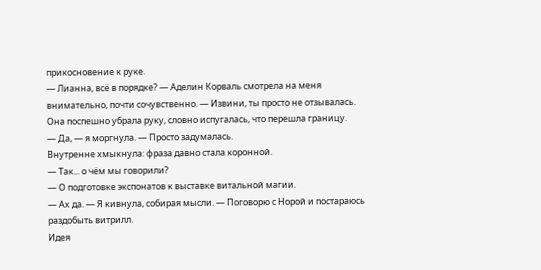прикосновение к руке.
— Лианна, всё в порядке? — Аделин Корваль смотрела на меня внимательно, почти сочувственно. — Извини, ты просто не отзывалась.
Она поспешно убрала руку, словно испугалась, что перешла границу.
— Да, — я моргнула. — Просто задумалась.
Внутренне хмыкнула: фраза давно стала коронной.
— Так... о чём мы говорили?
— О подготовке экспонатов к выставке витальной магии.
— Ах да. — Я кивнула, собирая мысли. — Поговорю с Норой и постараюсь раздобыть витрилл.
Идея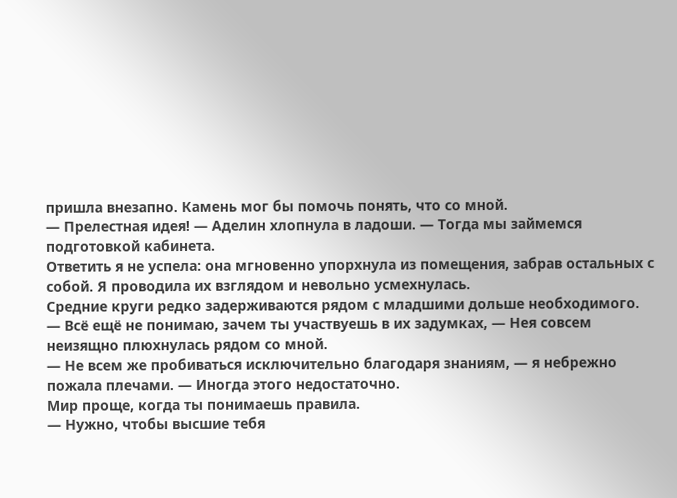пришла внезапно. Камень мог бы помочь понять, что со мной.
— Прелестная идея! — Аделин хлопнула в ладоши. — Тогда мы займемся подготовкой кабинета.
Ответить я не успела: она мгновенно упорхнула из помещения, забрав остальных с собой. Я проводила их взглядом и невольно усмехнулась.
Средние круги редко задерживаются рядом с младшими дольше необходимого.
— Всё ещё не понимаю, зачем ты участвуешь в их задумках, — Нея совсем неизящно плюхнулась рядом со мной.
— Не всем же пробиваться исключительно благодаря знаниям, — я небрежно пожала плечами. — Иногда этого недостаточно.
Мир проще, когда ты понимаешь правила.
— Нужно, чтобы высшие тебя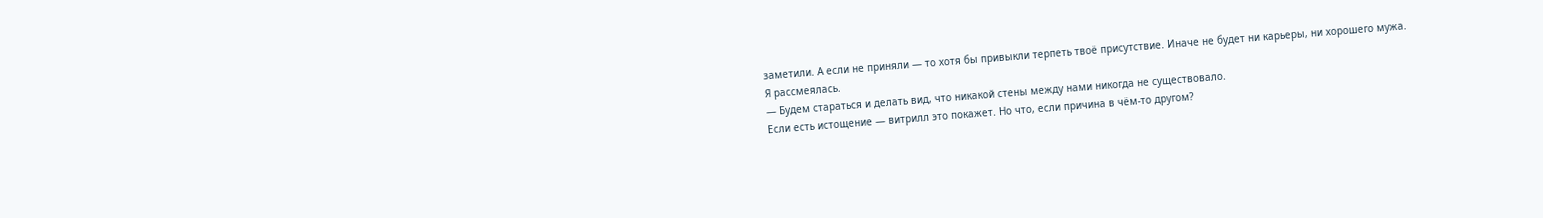заметили. А если не приняли — то хотя бы привыкли терпеть твоё присутствие. Иначе не будет ни карьеры, ни хорошего мужа.
Я рассмеялась.
— Будем стараться и делать вид, что никакой стены между нами никогда не существовало.
Если есть истощение — витрилл это покажет. Но что, если причина в чём-то другом?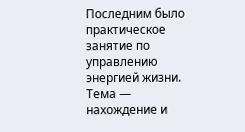Последним было практическое занятие по управлению энергией жизни. Тема — нахождение и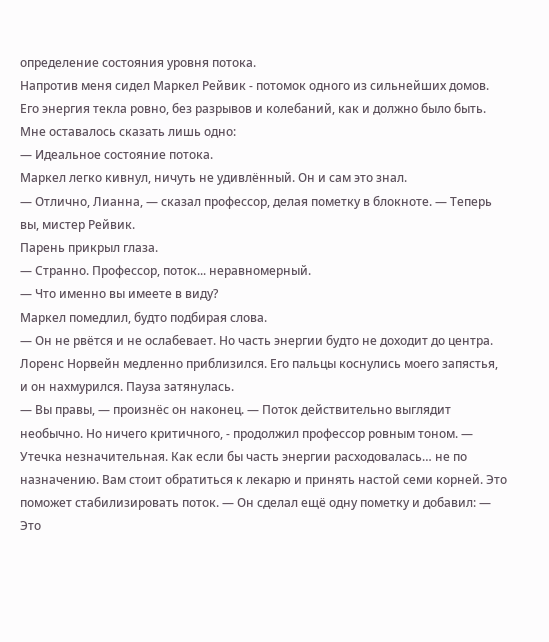определение состояния уровня потока.
Напротив меня сидел Маркел Рейвик - потомок одного из сильнейших домов. Его энергия текла ровно, без разрывов и колебаний, как и должно было быть.
Мне оставалось сказать лишь одно:
— Идеальное состояние потока.
Маркел легко кивнул, ничуть не удивлённый. Он и сам это знал.
— Отлично, Лианна, — сказал профессор, делая пометку в блокноте. — Теперь вы, мистер Рейвик.
Парень прикрыл глаза.
— Странно. Профессор, поток... неравномерный.
— Что именно вы имеете в виду?
Маркел помедлил, будто подбирая слова.
— Он не рвётся и не ослабевает. Но часть энергии будто не доходит до центра.
Лоренс Норвейн медленно приблизился. Его пальцы коснулись моего запястья, и он нахмурился. Пауза затянулась.
— Вы правы, — произнёс он наконец. — Поток действительно выглядит необычно. Но ничего критичного, - продолжил профессор ровным тоном. — Утечка незначительная. Как если бы часть энергии расходовалась… не по назначению. Вам стоит обратиться к лекарю и принять настой семи корней. Это поможет стабилизировать поток. — Он сделал ещё одну пометку и добавил: — Это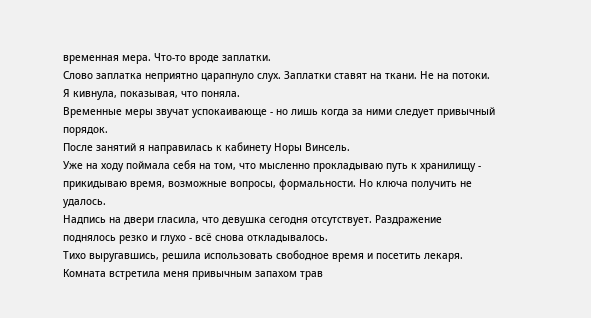временная мера. Что-то вроде заплатки.
Слово заплатка неприятно царапнуло слух. Заплатки ставят на ткани. Не на потоки.
Я кивнула, показывая, что поняла.
Временные меры звучат успокаивающе - но лишь когда за ними следует привычный порядок.
После занятий я направилась к кабинету Норы Винсель.
Уже на ходу поймала себя на том, что мысленно прокладываю путь к хранилищу - прикидываю время, возможные вопросы, формальности. Но ключа получить не удалось.
Надпись на двери гласила, что девушка сегодня отсутствует. Раздражение поднялось резко и глухо - всё снова откладывалось.
Тихо выругавшись, решила использовать свободное время и посетить лекаря.
Комната встретила меня привычным запахом трав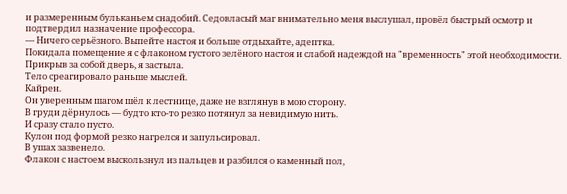и размеренным бульканьем снадобий. Седовласый маг внимательно меня выслушал, провёл быстрый осмотр и подтвердил назначение профессора.
— Ничего серьёзного. Выпейте настоя и больше отдыхайте, адептка.
Покидала помещение я с флаконом густого зелёного настоя и слабой надеждой на "временность" этой необходимости.
Прикрыв за собой дверь, я застыла.
Тело среагировало раньше мыслей.
Кайрен.
Он уверенным шагом шёл к лестнице, даже не взглянув в мою сторону.
В груди дёрнулось — будто кто-то резко потянул за невидимую нить.
И сразу стало пусто.
Кулон под формой резко нагрелся и запульсировал.
В ушах зазвенело.
Флакон с настоем выскользнул из пальцев и разбился о каменный пол,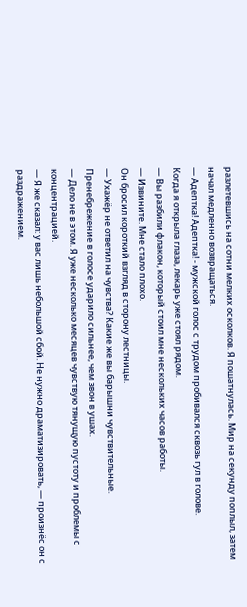разлетевшись на сотни мелких осколков. Я пошатнулась. Мир на секунду поплыл, затем начал медленно возвращаться.
— Адептка! Адептка! - мужской голос с трудом пробивался сквозь гул в голове.
Когда я открыла глаза, лекарь уже стоял рядом.
— Вы разбили флакон, который стоил мне нескольких часов работы.
— Извините. Мне стало плохо.
Он бросил короткий взгляд в сторону лестницы.
— Ухажёр не ответил на чувства? Какие же вы барышни чувствительные.
Пренебрежение в голосе ударило сильнее, чем звон в ушах.
— Дело не в этом. Я уже несколько месяцев чувствую тянущую пустоту и проблемы с концентрацией.
— Я же сказал: у вас лишь небольшой сбой. Не нужно драматизировать, — произнёс он с раздражением.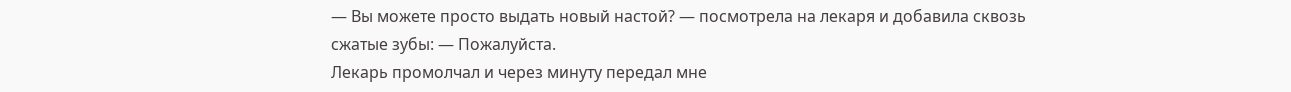— Вы можете просто выдать новый настой? — посмотрела на лекаря и добавила сквозь сжатые зубы: — Пожалуйста.
Лекарь промолчал и через минуту передал мне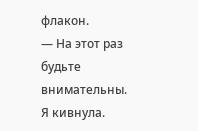флакон.
— На этот раз будьте внимательны.
Я кивнула.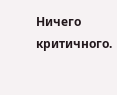Ничего критичного.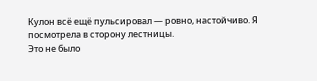Кулон всё ещё пульсировал — ровно, настойчиво. Я посмотрела в сторону лестницы.
Это не было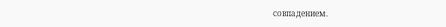совпадением.